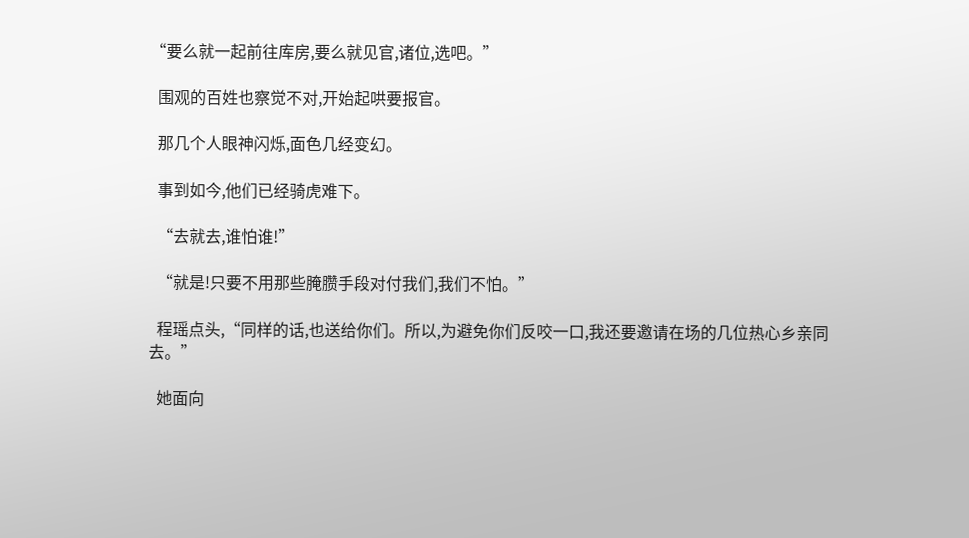“要么就一起前往库房,要么就见官,诸位,选吧。”

  围观的百姓也察觉不对,开始起哄要报官。

  那几个人眼神闪烁,面色几经变幻。

  事到如今,他们已经骑虎难下。

  “去就去,谁怕谁!”

  “就是!只要不用那些腌臜手段对付我们,我们不怕。”

  程瑶点头,“同样的话,也送给你们。所以,为避免你们反咬一口,我还要邀请在场的几位热心乡亲同去。”

  她面向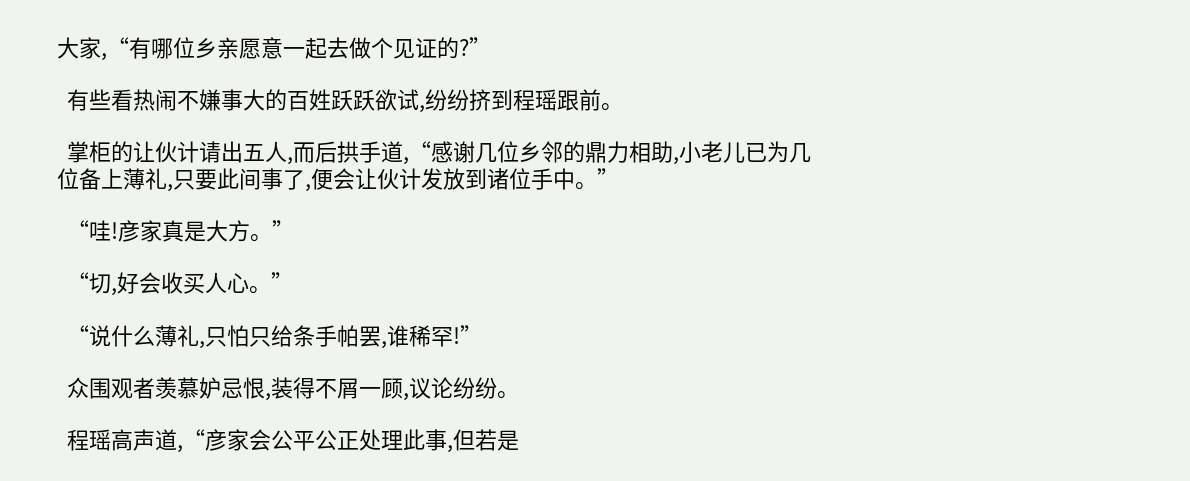大家,“有哪位乡亲愿意一起去做个见证的?”

  有些看热闹不嫌事大的百姓跃跃欲试,纷纷挤到程瑶跟前。

  掌柜的让伙计请出五人,而后拱手道,“感谢几位乡邻的鼎力相助,小老儿已为几位备上薄礼,只要此间事了,便会让伙计发放到诸位手中。”

  “哇!彦家真是大方。”

  “切,好会收买人心。”

  “说什么薄礼,只怕只给条手帕罢,谁稀罕!”

  众围观者羡慕妒忌恨,装得不屑一顾,议论纷纷。

  程瑶高声道,“彦家会公平公正处理此事,但若是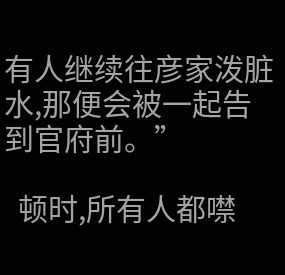有人继续往彦家泼脏水,那便会被一起告到官府前。”

  顿时,所有人都噤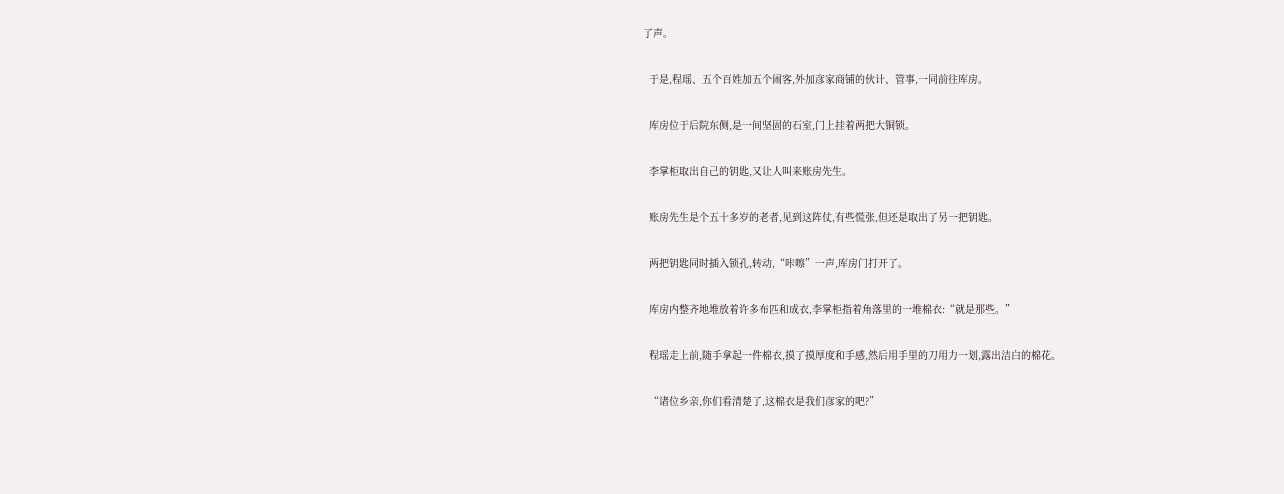了声。

  于是,程瑶、五个百姓加五个闹客,外加彦家商铺的伙计、管事,一同前往库房。

  库房位于后院东侧,是一间坚固的石室,门上挂着两把大铜锁。

  李掌柜取出自己的钥匙,又让人叫来账房先生。

  账房先生是个五十多岁的老者,见到这阵仗,有些慌张,但还是取出了另一把钥匙。

  两把钥匙同时插入锁孔,转动,“咔嚓”一声,库房门打开了。

  库房内整齐地堆放着许多布匹和成衣,李掌柜指着角落里的一堆棉衣:“就是那些。”

  程瑶走上前,随手拿起一件棉衣,摸了摸厚度和手感,然后用手里的刀用力一划,露出洁白的棉花。

  “诸位乡亲,你们看清楚了,这棉衣是我们彦家的吧?”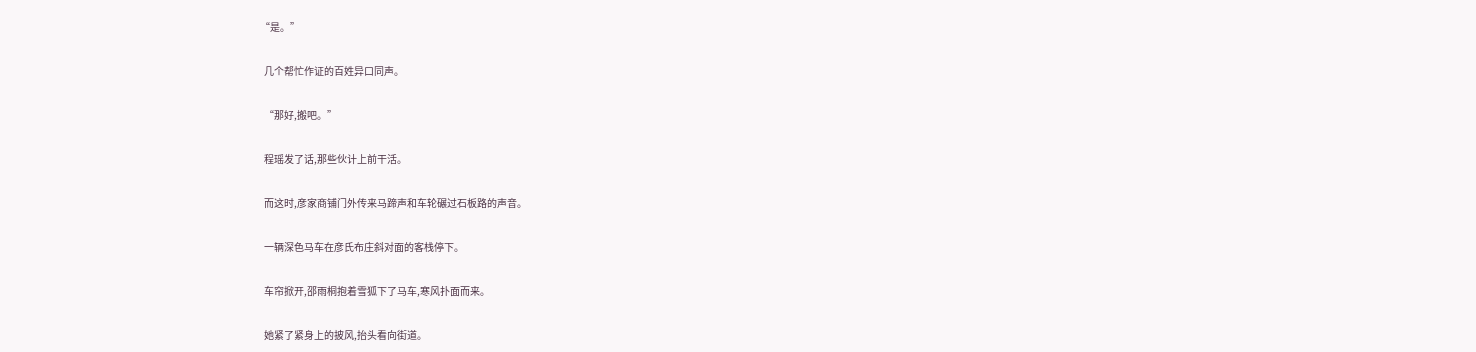“是。”

  几个帮忙作证的百姓异口同声。

  “那好,搬吧。”

  程瑶发了话,那些伙计上前干活。

  而这时,彦家商铺门外传来马蹄声和车轮碾过石板路的声音。

  一辆深色马车在彦氏布庄斜对面的客栈停下。

  车帘掀开,邵雨桐抱着雪狐下了马车,寒风扑面而来。

  她紧了紧身上的披风,抬头看向街道。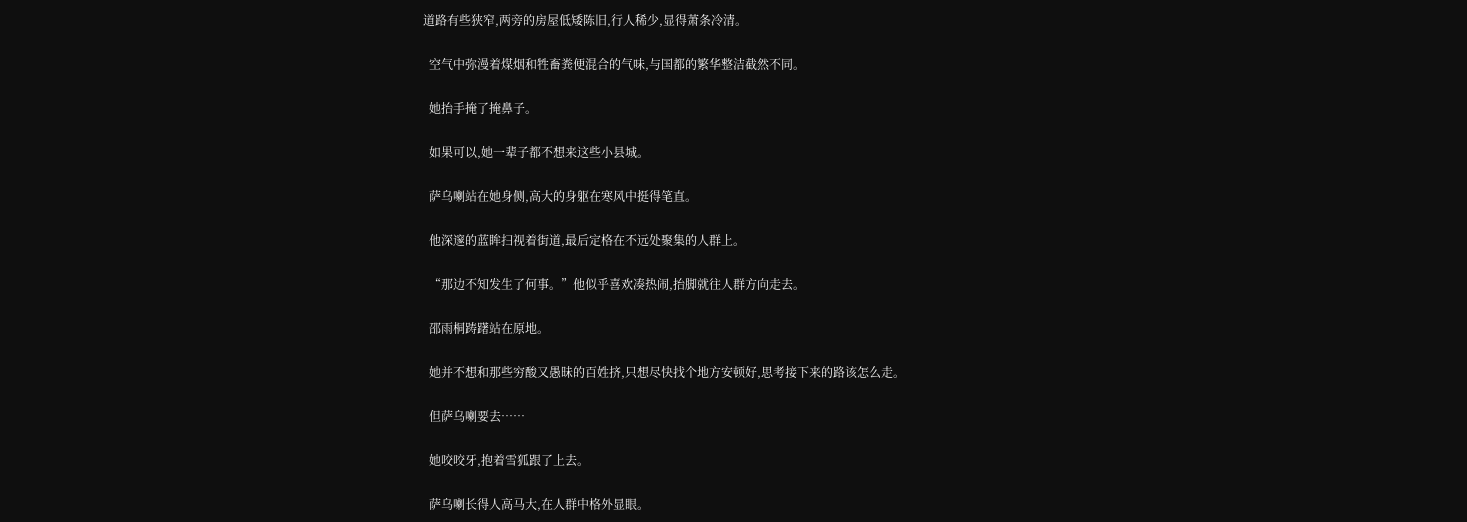道路有些狭窄,两旁的房屋低矮陈旧,行人稀少,显得萧条冷清。

  空气中弥漫着煤烟和牲畜粪便混合的气味,与国都的繁华整洁截然不同。

  她抬手掩了掩鼻子。

  如果可以,她一辈子都不想来这些小县城。

  萨乌喇站在她身侧,高大的身躯在寒风中挺得笔直。

  他深邃的蓝眸扫视着街道,最后定格在不远处聚集的人群上。

  “那边不知发生了何事。”他似乎喜欢凑热闹,抬脚就往人群方向走去。

  邵雨桐踌躇站在原地。

  她并不想和那些穷酸又愚昧的百姓挤,只想尽快找个地方安顿好,思考接下来的路该怎么走。

  但萨乌喇要去……

  她咬咬牙,抱着雪狐跟了上去。

  萨乌喇长得人高马大,在人群中格外显眼。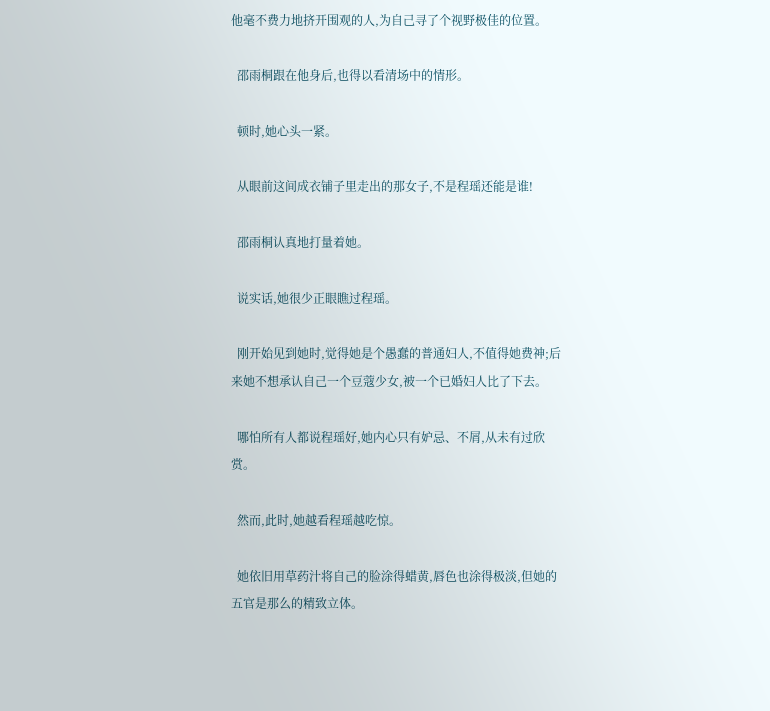他毫不费力地挤开围观的人,为自己寻了个视野极佳的位置。

  邵雨桐跟在他身后,也得以看清场中的情形。

  顿时,她心头一紧。

  从眼前这间成衣铺子里走出的那女子,不是程瑶还能是谁!

  邵雨桐认真地打量着她。

  说实话,她很少正眼瞧过程瑶。

  刚开始见到她时,觉得她是个愚蠢的普通妇人,不值得她费神;后来她不想承认自己一个豆蔻少女,被一个已婚妇人比了下去。

  哪怕所有人都说程瑶好,她内心只有妒忌、不屑,从未有过欣赏。

  然而,此时,她越看程瑶越吃惊。

  她依旧用草药汁将自己的脸涂得蜡黄,唇色也涂得极淡,但她的五官是那么的精致立体。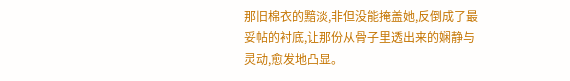那旧棉衣的黯淡,非但没能掩盖她,反倒成了最妥帖的衬底,让那份从骨子里透出来的娴静与灵动,愈发地凸显。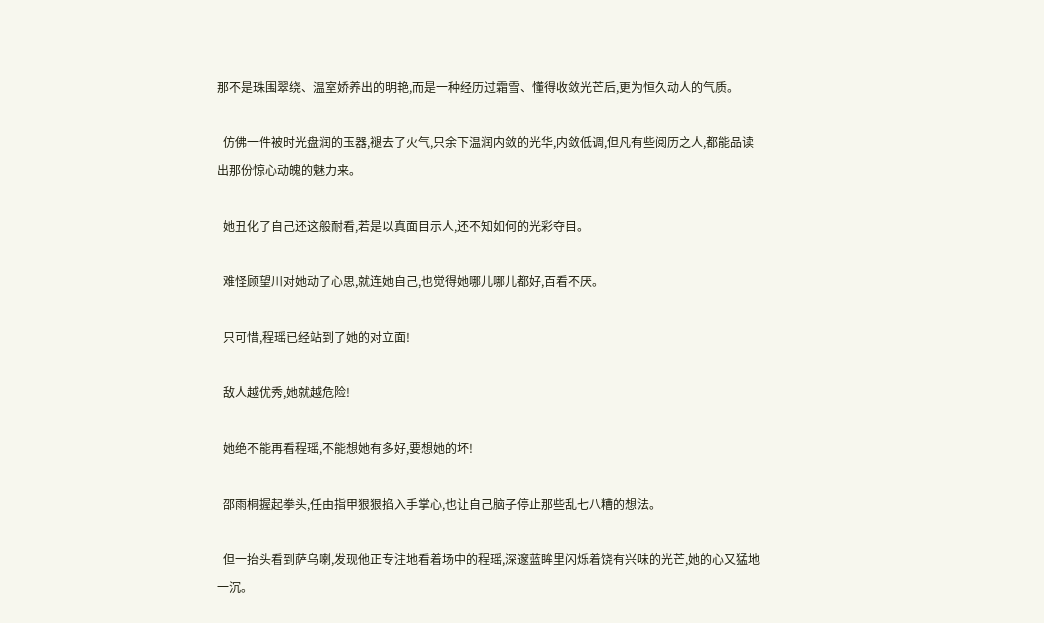那不是珠围翠绕、温室娇养出的明艳,而是一种经历过霜雪、懂得收敛光芒后,更为恒久动人的气质。

  仿佛一件被时光盘润的玉器,褪去了火气,只余下温润内敛的光华,内敛低调,但凡有些阅历之人,都能品读出那份惊心动魄的魅力来。

  她丑化了自己还这般耐看,若是以真面目示人,还不知如何的光彩夺目。

  难怪顾望川对她动了心思,就连她自己,也觉得她哪儿哪儿都好,百看不厌。

  只可惜,程瑶已经站到了她的对立面!

  敌人越优秀,她就越危险!

  她绝不能再看程瑶,不能想她有多好,要想她的坏!

  邵雨桐握起拳头,任由指甲狠狠掐入手掌心,也让自己脑子停止那些乱七八糟的想法。

  但一抬头看到萨乌喇,发现他正专注地看着场中的程瑶,深邃蓝眸里闪烁着饶有兴味的光芒,她的心又猛地一沉。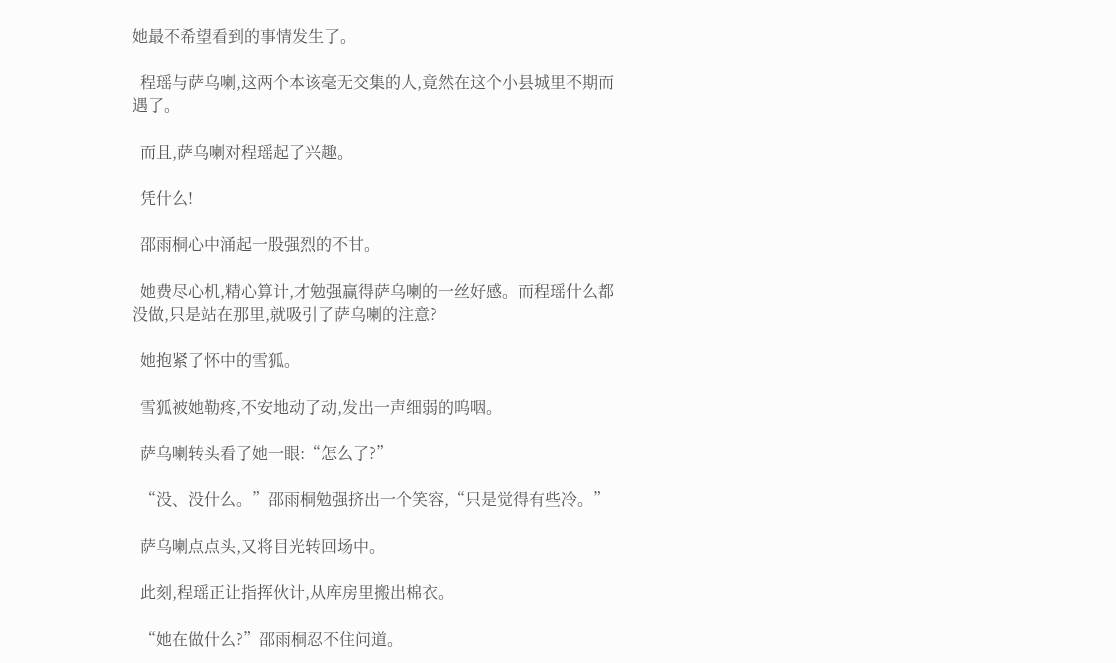她最不希望看到的事情发生了。

  程瑶与萨乌喇,这两个本该毫无交集的人,竟然在这个小县城里不期而遇了。

  而且,萨乌喇对程瑶起了兴趣。

  凭什么!

  邵雨桐心中涌起一股强烈的不甘。

  她费尽心机,精心算计,才勉强赢得萨乌喇的一丝好感。而程瑶什么都没做,只是站在那里,就吸引了萨乌喇的注意?

  她抱紧了怀中的雪狐。

  雪狐被她勒疼,不安地动了动,发出一声细弱的呜咽。

  萨乌喇转头看了她一眼:“怎么了?”

  “没、没什么。”邵雨桐勉强挤出一个笑容,“只是觉得有些冷。”

  萨乌喇点点头,又将目光转回场中。

  此刻,程瑶正让指挥伙计,从库房里搬出棉衣。

  “她在做什么?”邵雨桐忍不住问道。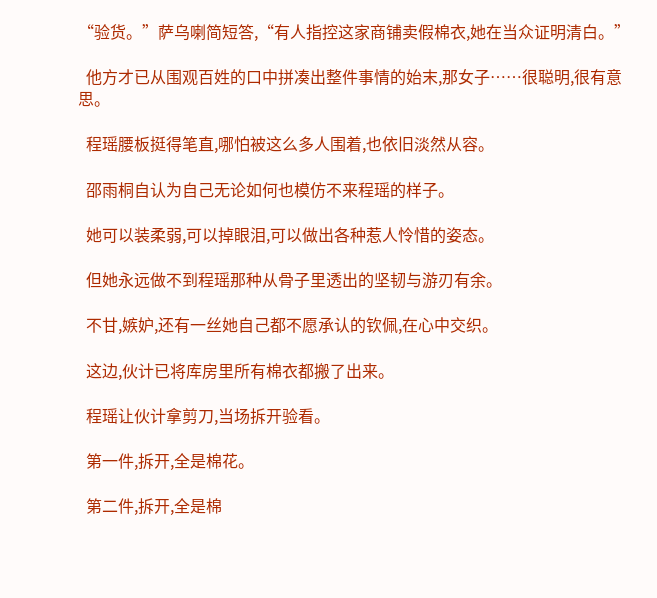“验货。”萨乌喇简短答,“有人指控这家商铺卖假棉衣,她在当众证明清白。”

  他方才已从围观百姓的口中拼凑出整件事情的始末,那女子……很聪明,很有意思。

  程瑶腰板挺得笔直,哪怕被这么多人围着,也依旧淡然从容。

  邵雨桐自认为自己无论如何也模仿不来程瑶的样子。

  她可以装柔弱,可以掉眼泪,可以做出各种惹人怜惜的姿态。

  但她永远做不到程瑶那种从骨子里透出的坚韧与游刃有余。

  不甘,嫉妒,还有一丝她自己都不愿承认的钦佩,在心中交织。

  这边,伙计已将库房里所有棉衣都搬了出来。

  程瑶让伙计拿剪刀,当场拆开验看。

  第一件,拆开,全是棉花。

  第二件,拆开,全是棉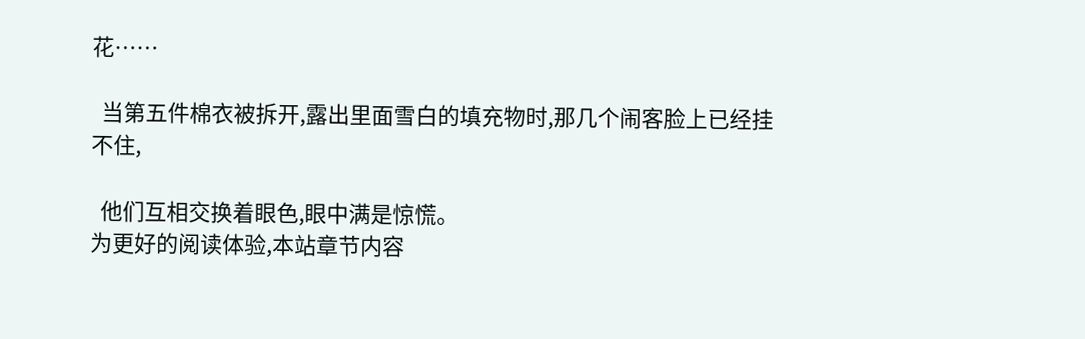花……

  当第五件棉衣被拆开,露出里面雪白的填充物时,那几个闹客脸上已经挂不住,

  他们互相交换着眼色,眼中满是惊慌。
为更好的阅读体验,本站章节内容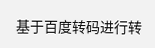基于百度转码进行转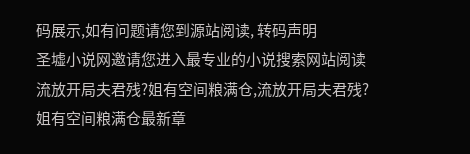码展示,如有问题请您到源站阅读, 转码声明
圣墟小说网邀请您进入最专业的小说搜索网站阅读流放开局夫君残?姐有空间粮满仓,流放开局夫君残?姐有空间粮满仓最新章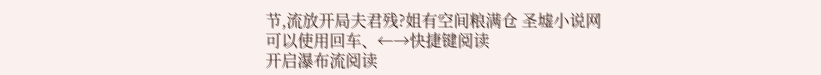节,流放开局夫君残?姐有空间粮满仓 圣墟小说网
可以使用回车、←→快捷键阅读
开启瀑布流阅读